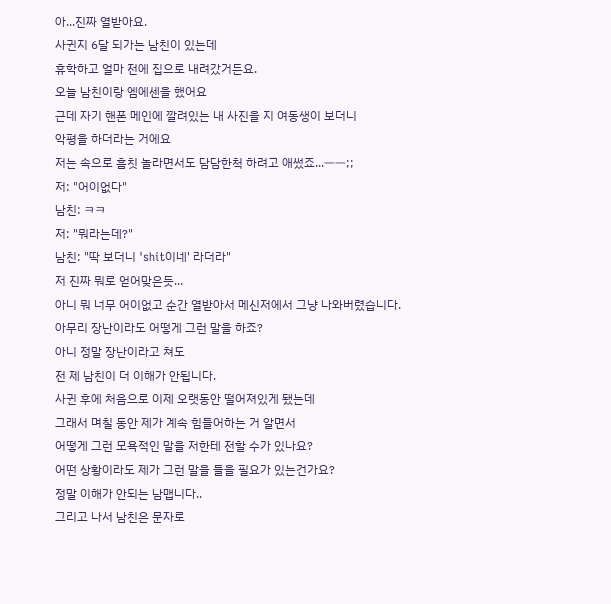아...진짜 열받아요.
사귄지 6달 되가는 남친이 있는데
휴학하고 얼마 전에 집으로 내려갔거든요.
오늘 남친이랑 엠에센을 했어요
근데 자기 핸폰 메인에 깔려있는 내 사진을 지 여동생이 보더니
악평을 하더라는 거에요
저는 속으로 흠칫 놀라면서도 담담한척 하려고 애썼죠...ㅡㅡ;;
저: "어이없다"
남친: ㅋㅋ
저: "뭐라는데?"
남친: "딱 보더니 'shit이네' 라더라"
저 진짜 뭐로 얻어맞은듯...
아니 뭐 너무 어이없고 순간 열받아서 메신저에서 그냥 나와버렸습니다.
아무리 장난이라도 어떻게 그런 말을 하죠?
아니 정말 장난이라고 쳐도
전 제 남친이 더 이해가 안됩니다.
사귄 후에 처음으로 이제 오랫동안 떨어져있게 됐는데
그래서 며칠 동안 제가 계속 힘들어하는 거 알면서
어떻게 그런 모욕적인 말을 저한테 전할 수가 있나요?
어떤 상황이라도 제가 그런 말을 들을 필요가 있는건가요?
정말 이해가 안되는 남맵니다..
그리고 나서 남친은 문자로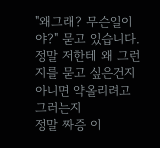"왜그래? 무슨일이야?" 묻고 있습니다.
정말 저한테 왜 그런지를 묻고 싶은건지
아니면 약올리려고 그러는지
정말 짜증 이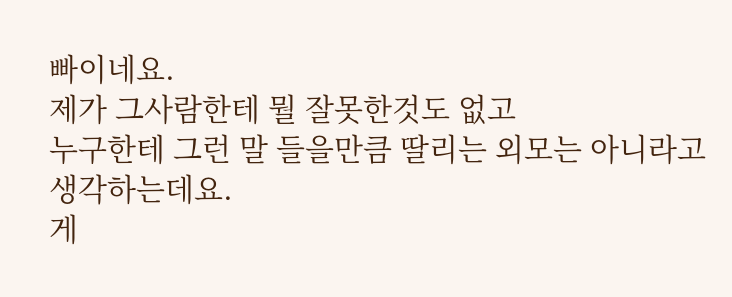빠이네요.
제가 그사람한테 뭘 잘못한것도 없고
누구한테 그런 말 들을만큼 딸리는 외모는 아니라고 생각하는데요.
게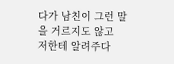다가 남친이 그런 말을 거르지도 않고
저한테 알려주다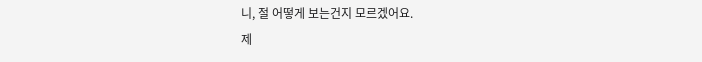니, 절 어떻게 보는건지 모르겠어요.
제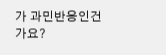가 과민반응인건가요?